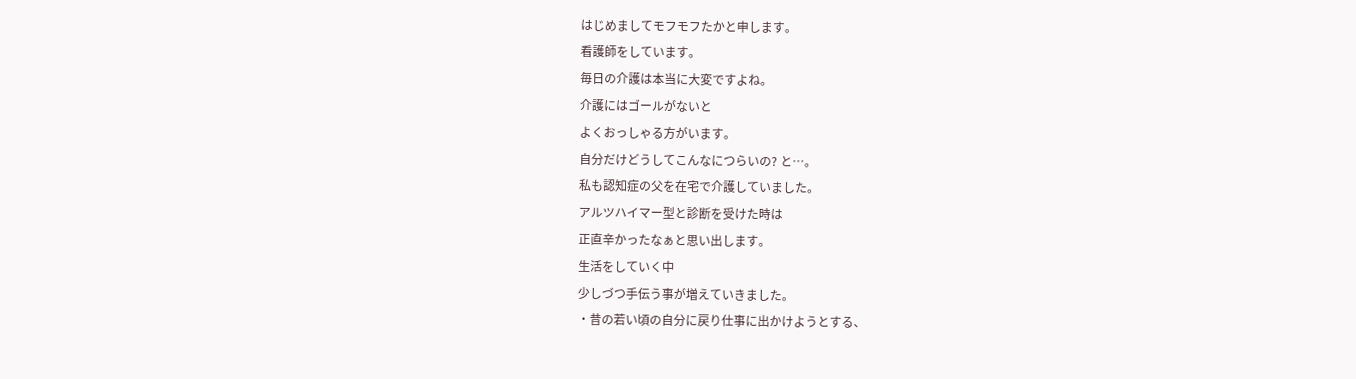はじめましてモフモフたかと申します。
看護師をしています。
毎日の介護は本当に大変ですよね。
介護にはゴールがないと
よくおっしゃる方がいます。
自分だけどうしてこんなにつらいの? と…。
私も認知症の父を在宅で介護していました。
アルツハイマー型と診断を受けた時は
正直辛かったなぁと思い出します。
生活をしていく中
少しづつ手伝う事が増えていきました。
・昔の若い頃の自分に戻り仕事に出かけようとする、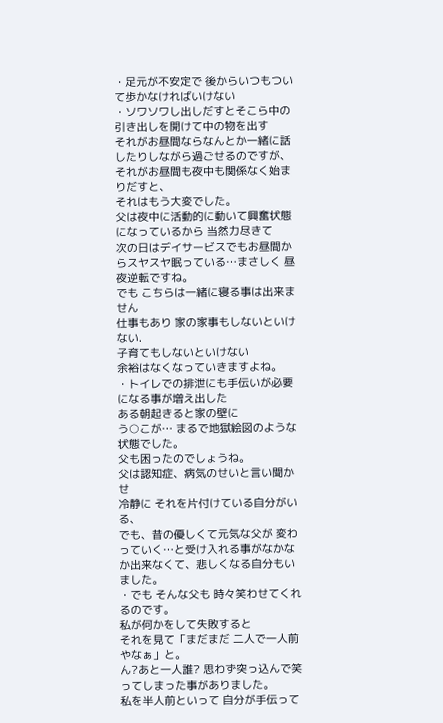・足元が不安定で 後からいつもついて歩かなければいけない
・ソワソワし出しだすとそこら中の引き出しを開けて中の物を出す
それがお昼間ならなんとか一緒に話したりしながら過ごせるのですが、
それがお昼間も夜中も関係なく始まりだすと、
それはもう大変でした。
父は夜中に活動的に動いて興奮状態になっているから 当然力尽きて
次の日はデイサービスでもお昼間からスヤスヤ眠っている…まさしく 昼夜逆転ですね。
でも こちらは一緒に寝る事は出来ません
仕事もあり 家の家事もしないといけない.
子育てもしないといけない
余裕はなくなっていきますよね。
・トイレでの排泄にも手伝いが必要になる事が増え出した
ある朝起きると家の壁に
う○こが… まるで地獄絵図のような状態でした。
父も困ったのでしょうね。
父は認知症、病気のせいと言い聞かせ
冷静に それを片付けている自分がいる、
でも、昔の優しくて元気な父が 変わっていく…と受け入れる事がなかなか出来なくて、悲しくなる自分もいました。
・でも そんな父も 時々笑わせてくれるのです。
私が何かをして失敗すると
それを見て「まだまだ 二人で一人前やなぁ」と。
ん?あと一人誰? 思わず突っ込んで笑ってしまった事がありました。
私を半人前といって 自分が手伝って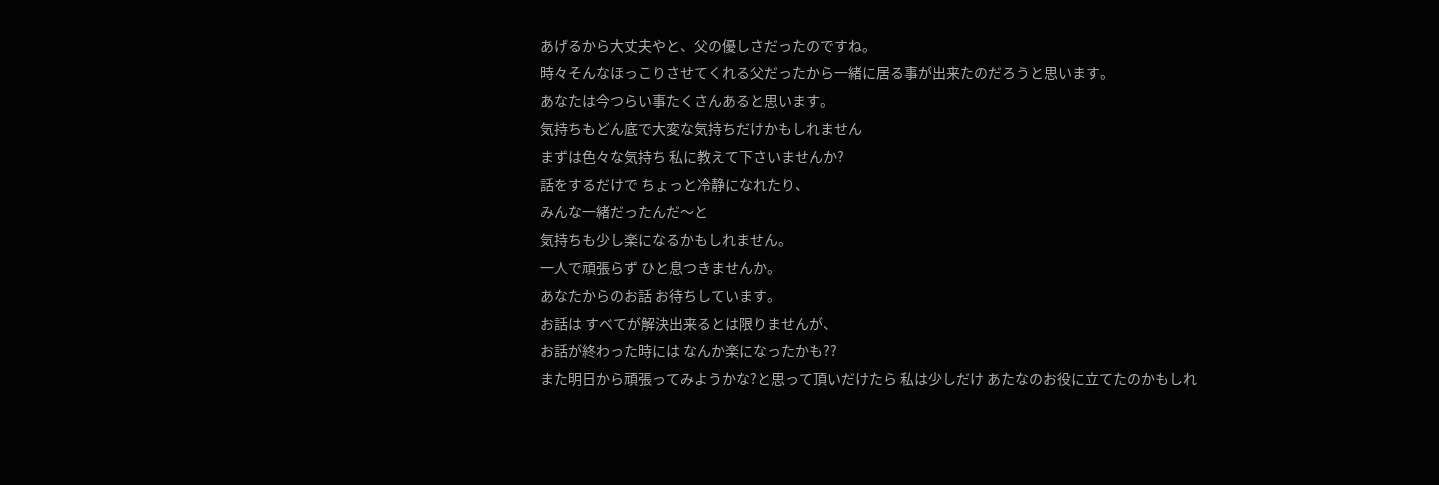あげるから大丈夫やと、父の優しさだったのですね。
時々そんなほっこりさせてくれる父だったから一緒に居る事が出来たのだろうと思います。
あなたは今つらい事たくさんあると思います。
気持ちもどん底で大変な気持ちだけかもしれません
まずは色々な気持ち 私に教えて下さいませんか?
話をするだけで ちょっと冷静になれたり、
みんな一緒だったんだ〜と
気持ちも少し楽になるかもしれません。
一人で頑張らず ひと息つきませんか。
あなたからのお話 お待ちしています。
お話は すべてが解決出来るとは限りませんが、
お話が終わった時には なんか楽になったかも??
また明日から頑張ってみようかな?と思って頂いだけたら 私は少しだけ あたなのお役に立てたのかもしれ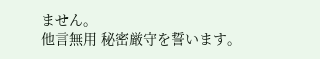ません。
他言無用 秘密厳守を誓います。